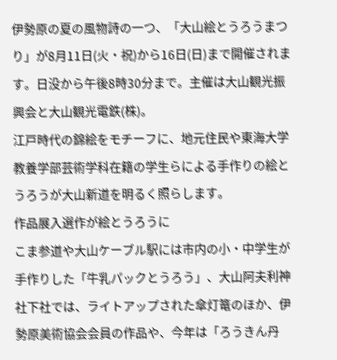伊勢原の夏の風物詩の一つ、「大山絵とうろうまつり」が8月11日(火・祝)から16日(日)まで開催されます。日没から午後8時30分まで。主催は大山観光振興会と大山観光電鉄(株)。
江戸時代の錦絵をモチーフに、地元住民や東海大学教養学部芸術学科在籍の学生らによる手作りの絵とうろうが大山新道を明るく照らします。
作品展入選作が絵とうろうに
こま参道や大山ケーブル駅には市内の小・中学生が手作りした「牛乳パックとうろう」、大山阿夫利神社下社では、ライトアップされた傘灯篭のほか、伊勢原美術協会会員の作品や、今年は「ろうきん丹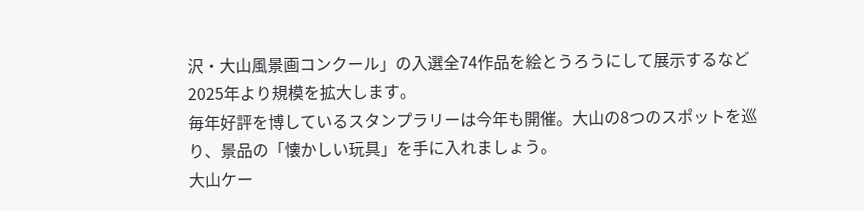沢・大山風景画コンクール」の入選全74作品を絵とうろうにして展示するなど2025年より規模を拡大します。
毎年好評を博しているスタンプラリーは今年も開催。大山の8つのスポットを巡り、景品の「懐かしい玩具」を手に入れましょう。
大山ケー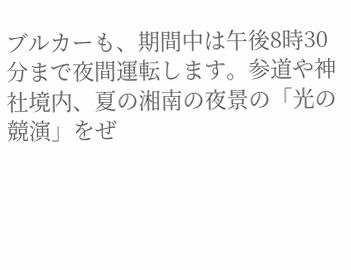ブルカーも、期間中は午後8時30分まで夜間運転します。参道や神社境内、夏の湘南の夜景の「光の競演」をぜ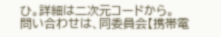ひ。詳細は二次元コードから。
問い合わせは、同委員会【携帯電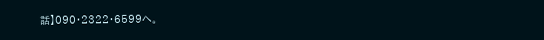話】090・2322・6599へ。